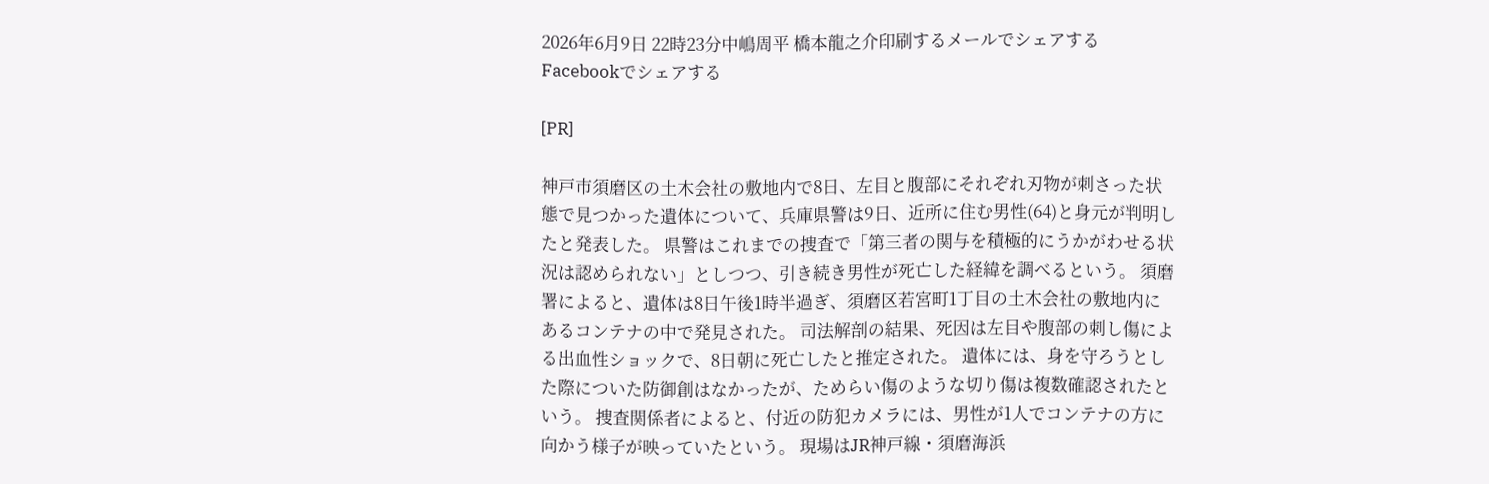2026年6月9日 22時23分中嶋周平 橋本龍之介印刷するメールでシェアするFacebookでシェアする

[PR]

神戸市須磨区の土木会社の敷地内で8日、左目と腹部にそれぞれ刃物が刺さった状態で見つかった遺体について、兵庫県警は9日、近所に住む男性(64)と身元が判明したと発表した。 県警はこれまでの捜査で「第三者の関与を積極的にうかがわせる状況は認められない」としつつ、引き続き男性が死亡した経緯を調べるという。 須磨署によると、遺体は8日午後1時半過ぎ、須磨区若宮町1丁目の土木会社の敷地内にあるコンテナの中で発見された。 司法解剖の結果、死因は左目や腹部の刺し傷による出血性ショックで、8日朝に死亡したと推定された。 遺体には、身を守ろうとした際についた防御創はなかったが、ためらい傷のような切り傷は複数確認されたという。 捜査関係者によると、付近の防犯カメラには、男性が1人でコンテナの方に向かう様子が映っていたという。 現場はJR神戸線・須磨海浜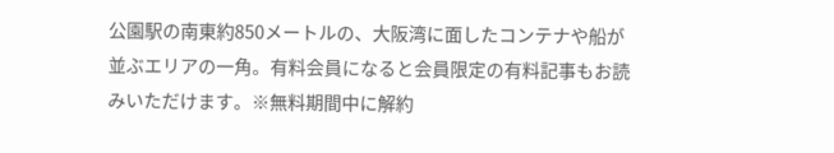公園駅の南東約850メートルの、大阪湾に面したコンテナや船が並ぶエリアの一角。有料会員になると会員限定の有料記事もお読みいただけます。※無料期間中に解約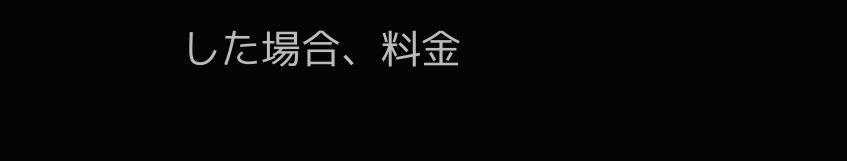した場合、料金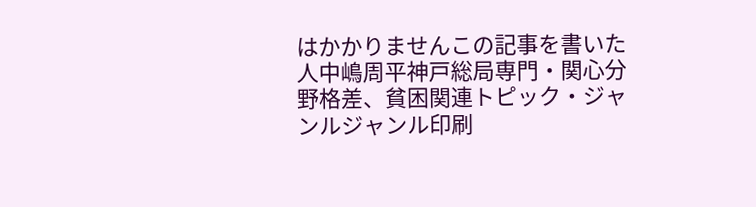はかかりませんこの記事を書いた人中嶋周平神戸総局専門・関心分野格差、貧困関連トピック・ジャンルジャンル印刷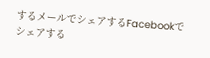するメールでシェアするFacebookでシェアする